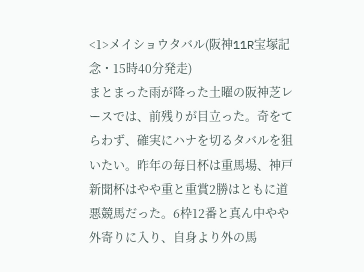<1>メイショウタバル(阪神11R宝塚記念・15時40分発走)
まとまった雨が降った土曜の阪神芝レースでは、前残りが目立った。奇をてらわず、確実にハナを切るタバルを狙いたい。昨年の毎日杯は重馬場、神戸新聞杯はやや重と重賞2勝はともに道悪競馬だった。6枠12番と真ん中やや外寄りに入り、自身より外の馬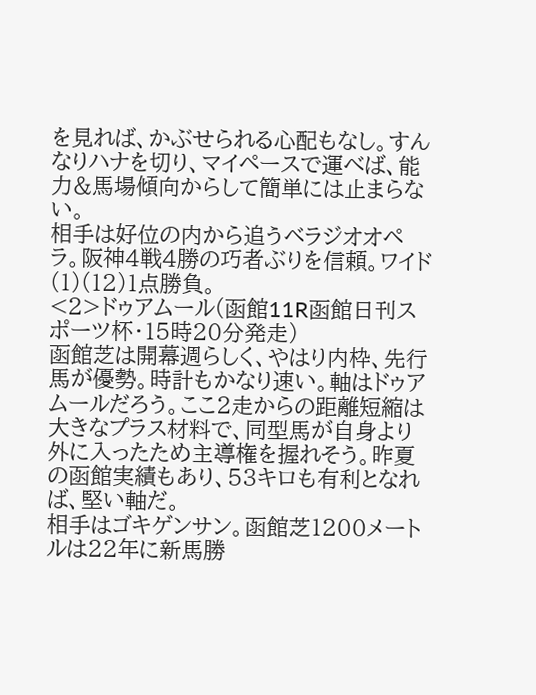を見れば、かぶせられる心配もなし。すんなりハナを切り、マイペースで運べば、能力&馬場傾向からして簡単には止まらない。
相手は好位の内から追うベラジオオペラ。阪神4戦4勝の巧者ぶりを信頼。ワイド(1)(12)1点勝負。
<2>ドゥアムール(函館11R函館日刊スポーツ杯・15時20分発走)
函館芝は開幕週らしく、やはり内枠、先行馬が優勢。時計もかなり速い。軸はドゥアムールだろう。ここ2走からの距離短縮は大きなプラス材料で、同型馬が自身より外に入ったため主導権を握れそう。昨夏の函館実績もあり、53キロも有利となれば、堅い軸だ。
相手はゴキゲンサン。函館芝1200メートルは22年に新馬勝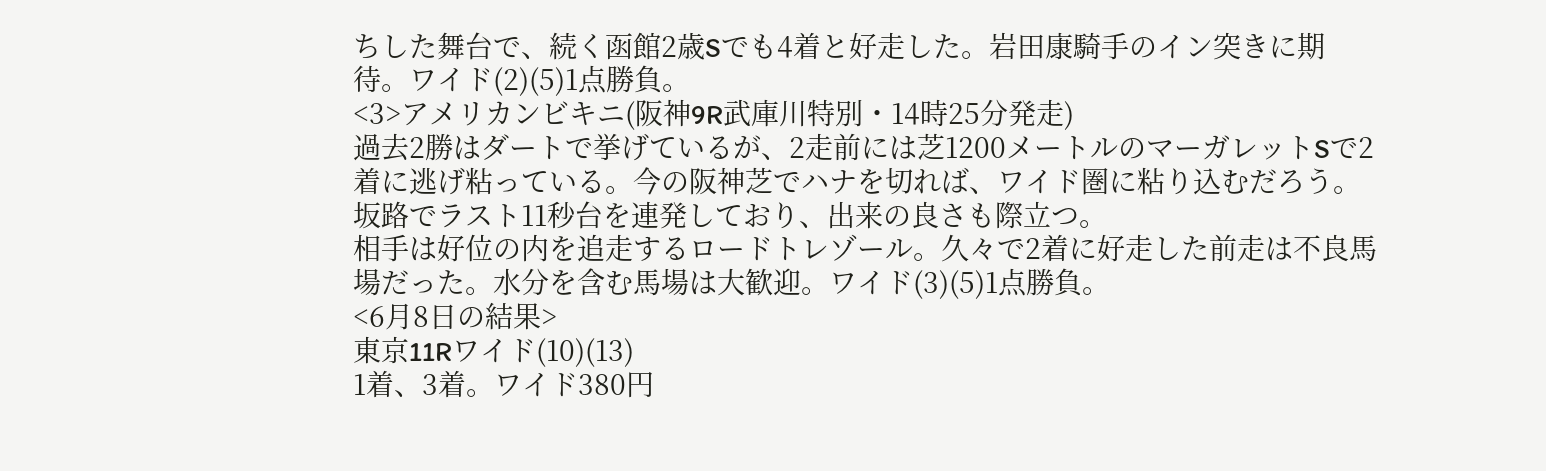ちした舞台で、続く函館2歳Sでも4着と好走した。岩田康騎手のイン突きに期待。ワイド(2)(5)1点勝負。
<3>アメリカンビキニ(阪神9R武庫川特別・14時25分発走)
過去2勝はダートで挙げているが、2走前には芝1200メートルのマーガレットSで2着に逃げ粘っている。今の阪神芝でハナを切れば、ワイド圏に粘り込むだろう。坂路でラスト11秒台を連発しており、出来の良さも際立つ。
相手は好位の内を追走するロードトレゾール。久々で2着に好走した前走は不良馬場だった。水分を含む馬場は大歓迎。ワイド(3)(5)1点勝負。
<6月8日の結果>
東京11Rワイド(10)(13)
1着、3着。ワイド380円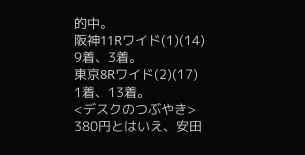的中。
阪神11Rワイド(1)(14)
9着、3着。
東京8Rワイド(2)(17)
1着、13着。
<デスクのつぶやき>
380円とはいえ、安田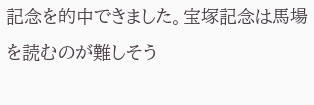記念を的中できました。宝塚記念は馬場を読むのが難しそう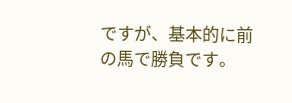ですが、基本的に前の馬で勝負です。